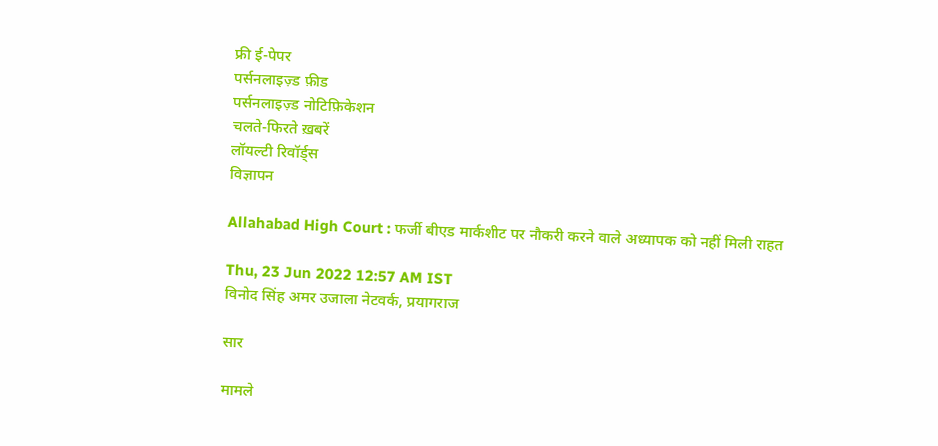फ्री ई-पेपर
पर्सनलाइज़्ड फ़ीड
पर्सनलाइज़्ड नोटिफ़िकेशन
चलते-फिरते ख़बरें
लॉयल्टी रिवॉर्ड्स
विज्ञापन

Allahabad High Court : फर्जी बीएड मार्कशीट पर नौकरी करने वाले अध्यापक को नहीं मिली राहत

Thu, 23 Jun 2022 12:57 AM IST
विनोद सिंह अमर उजाला नेटवर्क, प्रयागराज

सार

मामले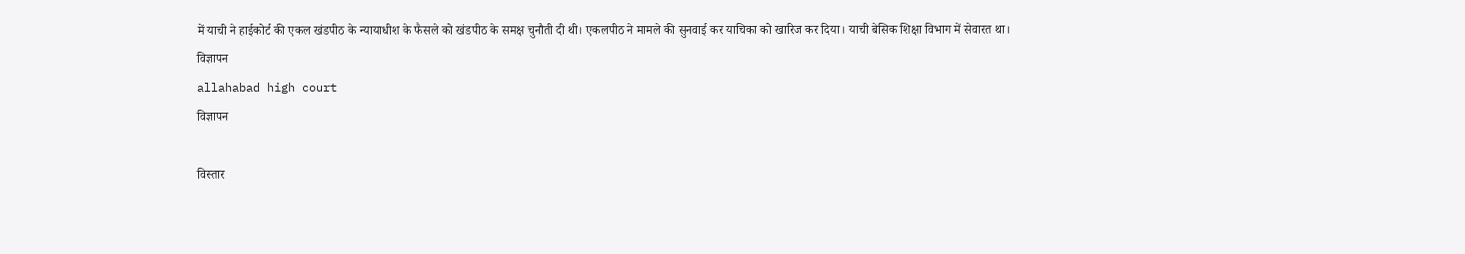में याची ने हाईकोर्ट की एकल खंडपीठ के न्यायाधीश के फैसले को खंडपीठ के समक्ष चुनौती दी थी। एकलपीठ ने मामले की सुनवाई कर याचिका को खारिज कर दिया। याची बेसिक शिक्षा विभाग में सेवारत था।
विज्ञापन
allahabad high court
विज्ञापन

विस्तार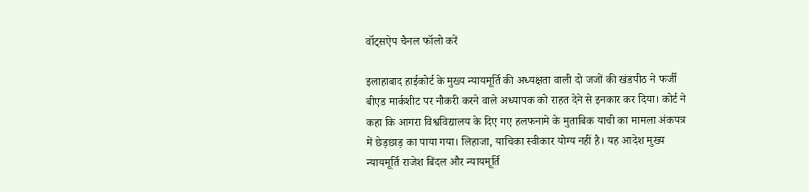वॉट्सऐप चैनल फॉलो करें

इलाहाबाद हाईकोर्ट के मुख्य न्यायमूर्ति की अध्यक्षता वाली दो जजों की खंडपीठ ने फर्जी बीएड मार्कशीट पर नौकरी करने वाले अध्यापक को राहत देने से इनकार कर दिया। कोर्ट ने कहा कि आगरा विश्वविद्यालय के दिए गए हलफनामे के मुताबिक याची का मामला अंकपत्र में छेड़छाड़ का पाया गया। लिहाजा, याचिका स्वीकार योग्य नहीं है। यह आदेश मुख्य न्यायमूर्ति राजेश बिंदल और न्यायमूर्ति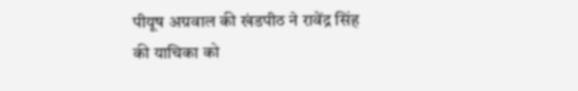पीयूष अग्रवाल की खंडपीठ ने रावेंद्र सिंह की याचिका को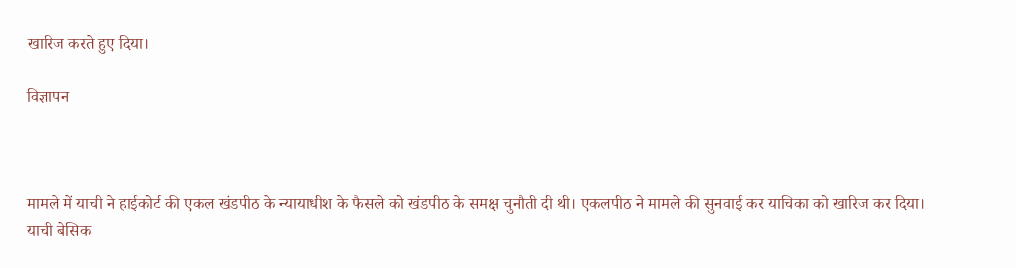खारिज करते हुए दिया।

विज्ञापन



मामले में याची ने हाईकोर्ट की एकल खंडपीठ के न्यायाधीश के फैसले को खंडपीठ के समक्ष चुनौती दी थी। एकलपीठ ने मामले की सुनवाई कर याचिका को खारिज कर दिया। याची बेसिक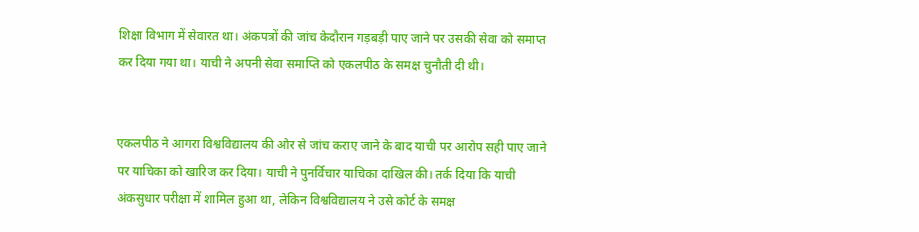शिक्षा विभाग में सेवारत था। अंकपत्रों की जांच केदौरान गड़बड़ी पाए जाने पर उसकी सेवा को समाप्त कर दिया गया था। याची ने अपनी सेवा समाप्ति को एकलपीठ के समक्ष चुनौती दी थी।


एकलपीठ ने आगरा विश्वविद्यालय की ओर से जांच कराए जाने के बाद याची पर आरोप सही पाए जाने पर याचिका को खारिज कर दिया। याची ने पुनर्विचार याचिका दाखिल की। तर्क दिया कि याची अंकसुधार परीक्षा में शामिल हुआ था, लेकिन विश्वविद्यालय ने उसे कोर्ट के समक्ष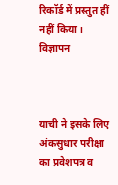रिकॉर्ड में प्रस्तुत हीं नहीं किया।
विज्ञापन



याची ने इसके लिए अंकसुधार परीक्षा का प्रवेशपत्र व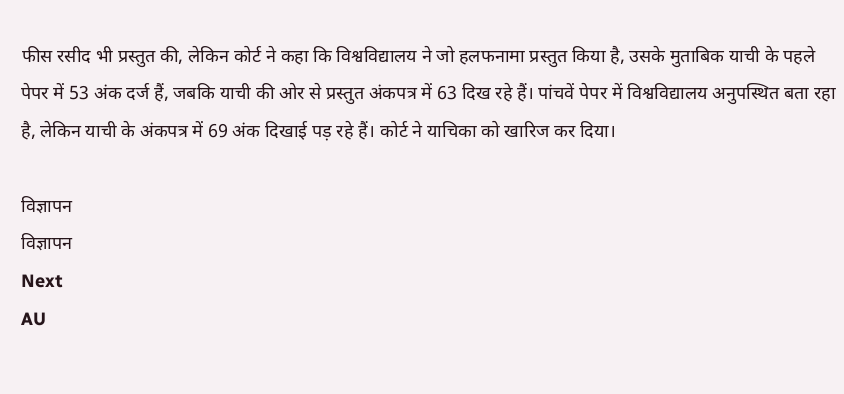फीस रसीद भी प्रस्तुत की, लेकिन कोर्ट ने कहा कि विश्वविद्यालय ने जो हलफनामा प्रस्तुत किया है, उसके मुताबिक याची के पहले पेपर में 53 अंक दर्ज हैं, जबकि याची की ओर से प्रस्तुत अंकपत्र में 63 दिख रहे हैं। पांचवें पेपर में विश्वविद्यालय अनुपस्थित बता रहा है, लेकिन याची के अंकपत्र में 69 अंक दिखाई पड़ रहे हैं। कोर्ट ने याचिका को खारिज कर दिया।

विज्ञापन
विज्ञापन
Next
AU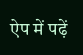ऐप में पढ़ें